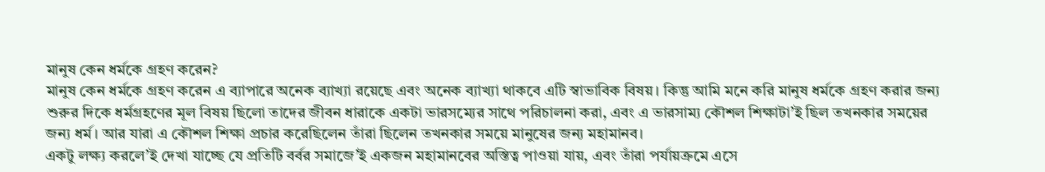মানুষ কেন ধর্মকে গ্রহণ করেন?
মানুষ কেন ধর্মকে গ্রহণ করেন এ ব্যাপারে অনেক ব্যাখ্যা রয়েছে এবং অনেক ব্যাখ্যা থাকবে এটি স্বাভাবিক বিষয়। কিন্তু আমি মনে করি মানুষ ধর্মকে গ্রহণ করার জন্য শুরুর দিকে ধর্মগ্রহণের মূল বিষয় ছিলো তাদের জীবন ধারাকে একটা ভারসম্যের সাথে পরিচালনা করা, এবং এ ভারসাম্য কৌশল শিক্ষাটা’ই ছিল তখনকার সময়ের জন্য ধর্ম। আর যারা এ কৌশল শিক্ষা প্রচার করেছিলেন তাঁরা ছিলেন তখনকার সময়ে মানুষের জন্য মহামানব।
একটু লক্ষ্য করলে’ই দেখা যাচ্ছে যে প্রতিটি বর্বর সমাজে’ই একজন মহামানবের অস্তিত্ব পাওয়া যায়, এবং তাঁরা পর্যায়ক্রমে এসে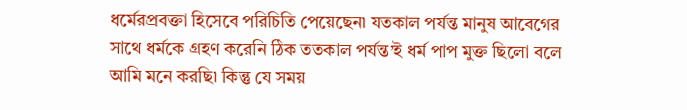ধর্মেরপ্রবক্তা হিসেবে পরিচিতি পেয়েছেন৷ যতকাল পর্যন্ত মানুষ আবেগের সাথে ধর্মকে গ্রহণ করেনি ঠিক ততকাল পর্যন্ত’ই ধর্ম পাপ মুক্ত ছিলো বলে আমি মনে করছি৷ কিন্তু যে সময়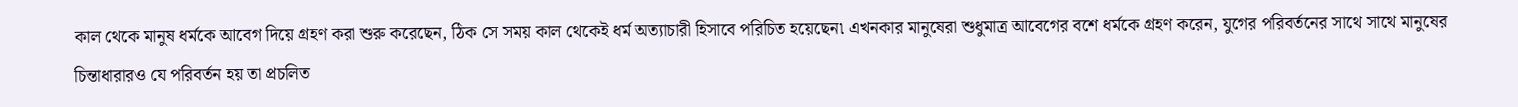কাল থেকে মানুষ ধর্মকে আবেগ দিয়ে গ্রহণ করা শুরু করেছেন, ঠিক সে সময় কাল থেকেই ধর্ম অত্যাচারী হিসাবে পরিচিত হয়েছেন৷ এখনকার মানুষেরা শুধুমাত্র আবেগের বশে ধর্মকে গ্রহণ করেন, যুগের পরিবর্তনের সাথে সাথে মানুষের চিন্তাধারারও যে পরিবর্তন হয় তা প্রচলিত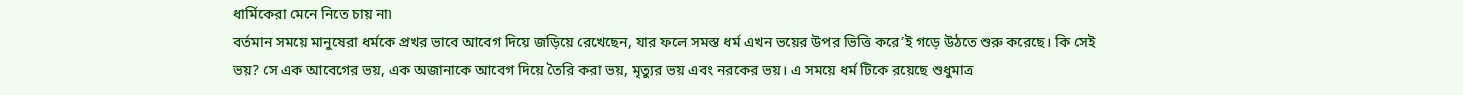ধার্মিকেরা মেনে নিতে চায় না৷
বর্তমান সময়ে মানুষেরা ধর্মকে প্রখর ভাবে আবেগ দিয়ে জড়িয়ে রেখেছেন, যার ফলে সমস্ত ধর্ম এখন ভয়ের উপর ভিত্তি করে’ই গড়ে উঠতে শুরু করেছে। কি সেই ভয়? সে এক আবেগের ভয়, এক অজানাকে আবেগ দিয়ে তৈরি করা ভয়, মৃত্যুর ভয় এবং নরকের ভয়। এ সময়ে ধর্ম টিকে রয়েছে শুধুমাত্র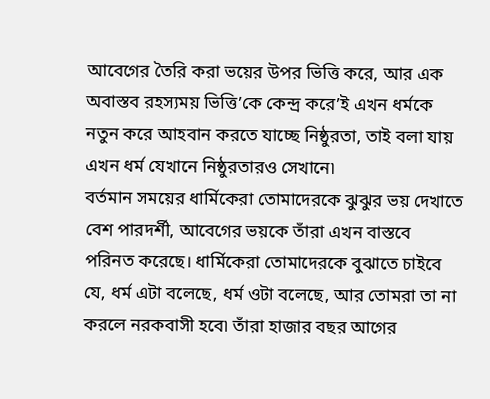আবেগের তৈরি করা ভয়ের উপর ভিত্তি করে, আর এক অবাস্তব রহস্যময় ভিত্তি’কে কেন্দ্র করে’ই এখন ধর্মকে নতুন করে আহবান করতে যাচ্ছে নিষ্ঠুরতা, তাই বলা যায় এখন ধর্ম যেখানে নিষ্ঠুরতারও সেখানে৷
বর্তমান সময়ের ধার্মিকেরা তোমাদেরকে ঝুঝুর ভয় দেখাতে বেশ পারদর্শী, আবেগের ভয়কে তাঁরা এখন বাস্তবে পরিনত করেছে। ধার্মিকেরা তোমাদেরকে বুঝাতে চাইবে যে, ধর্ম এটা বলেছে, ধর্ম ওটা বলেছে, আর তোমরা তা না করলে নরকবাসী হবে৷ তাঁরা হাজার বছর আগের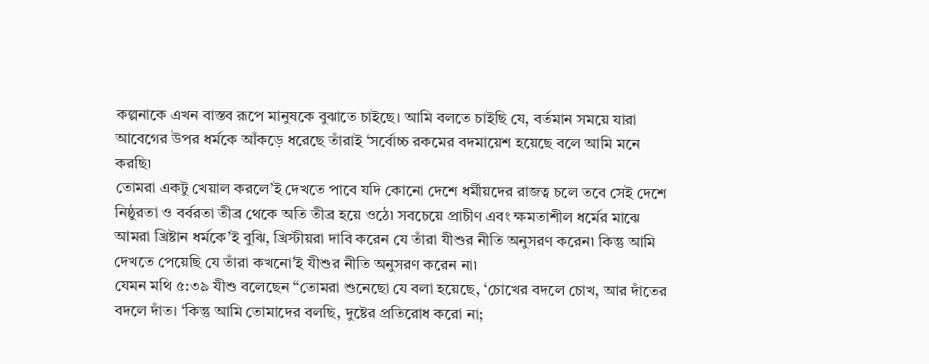কল্পনাকে এখন বাস্তব রূপে মানুষকে বুঝাতে চাইছে। আমি বলতে চাইছি যে, বর্তমান সময়ে যারা আবেগের উপর ধর্মকে আঁকড়ে ধরেছে তাঁরাই ‘সর্বোচ্চ রকমের বদমায়েশ হয়েছে বলে আমি মনে করছি৷
তোমরা একটু খেয়াল করলে’ই দেখতে পাবে যদি কোনো দেশে ধর্মীয়দের রাজত্ব চলে তবে সেই দেশে নিষ্ঠুরতা ও বর্বরতা তীব্র থেকে অতি তীব্র হয়ে ওঠে৷ সবচেয়ে প্রাচীণ এবং ক্ষমতাশীল ধর্মের মাঝে আমরা খ্রিষ্টান ধর্মকে’ই বুঝি, খ্রিস্টীয়রা দাবি করেন যে তাঁরা যীশুর নীতি অনুসরণ করেন৷ কিন্তু আমি দেখতে পেয়েছি যে তাঁরা কখনো’ই যীশুর নীতি অনুসরণ করেন না৷
যেমন মথি ৫:৩৯ যীশু বলেছেন “তোমরা শুনেছো যে বলা হয়েছে, ‘চোখের বদলে চোখ, আর দাঁতের বদলে দাঁত। ‘কিন্তু আমি তোমাদের বলছি, দুষ্টের প্রতিরোধ করো না;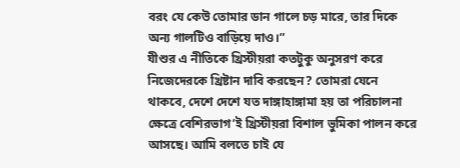বরং যে কেউ তোমার ডান গালে চড় মারে, তার দিকে অন্য গালটিও বাড়িয়ে দাও।”
যীশুর এ নীতিকে খ্রিস্টীয়রা কতটুকু অনুসরণ করে নিজেদেরকে খ্রিষ্টান দাবি করছেন? তোমরা যেনে থাকবে, দেশে দেশে যত দাঙ্গাহাঙ্গামা হয় তা পরিচালনা ক্ষেত্রে বেশিরভাগ’ই খ্রিস্টীয়রা বিশাল ভুমিকা পালন করে আসছে। আমি বলতে চাই যে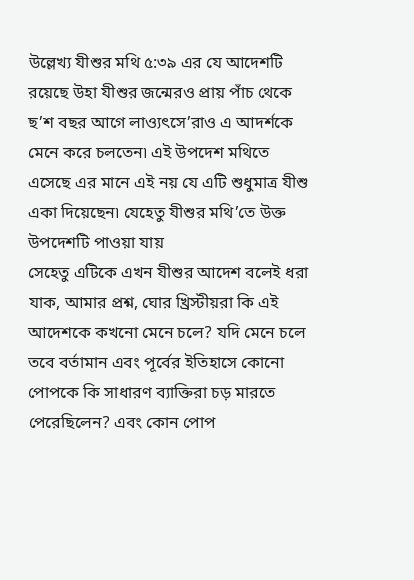উল্লেখ্য যীশুর মথি ৫:৩৯ এর যে আদেশটি রয়েছে উহা যীশুর জন্মেরও প্রায় পাঁচ থেকে ছ’শ বছর আগে লাও্যৎসে’রাও এ আদর্শকে মেনে করে চলতেন৷ এই উপদেশ মথিতে এসেছে এর মানে এই নয় যে এটি শুধুমাত্র যীশু একা দিয়েছেন৷ যেহেতু যীশুর মথি’তে উক্ত উপদেশটি পাওয়া যায়
সেহেতু এটিকে এখন যীশুর আদেশ বলেই ধরা যাক, আমার প্রশ্ন, ঘোর খ্রিস্টীয়রা কি এই আদেশকে কখনো মেনে চলে? যদি মেনে চলে তবে বর্তামান এবং পূর্বের ইতিহাসে কোনো পোপকে কি সাধারণ ব্যাক্তিরা চড় মারতে পেরেছিলেন? এবং কোন পোপ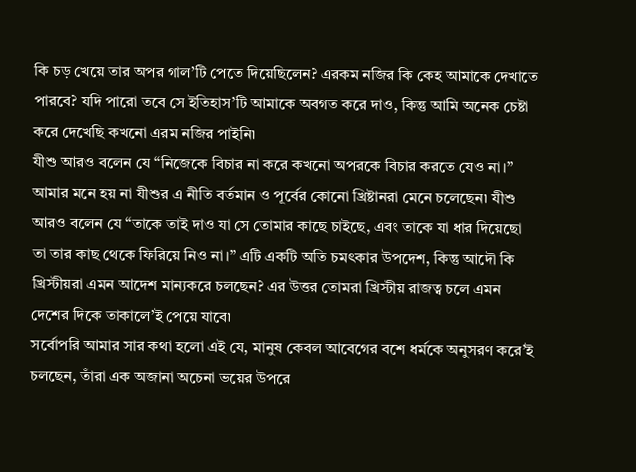কি চড় খেয়ে তার অপর গাল’টি পেতে দিয়েছিলেন? এরকম নজির কি কেহ আমাকে দেখাতে পারবে? যদি পারো তবে সে ইতিহাস’টি আমাকে অবগত করে দাও, কিন্তু আমি অনেক চেষ্টা করে দেখেছি কখনো এরম নজির পাইনি৷
যীশু আরও বলেন যে “নিজেকে বিচার না করে কখনো অপরকে বিচার করতে যেও না।” আমার মনে হয় না যীশুর এ নীতি বর্তমান ও পূর্বের কোনো খ্রিষ্টানরা মেনে চলেছেন৷ যীশু আরও বলেন যে “তাকে তাই দাও যা সে তোমার কাছে চাইছে, এবং তাকে যা ধার দিয়েছো তা তার কাছ থেকে ফিরিয়ে নিও না।” এটি একটি অতি চমৎকার উপদেশ, কিন্তু আদৌ কি খ্রিস্টীয়রা এমন আদেশ মান্যকরে চলছেন? এর উত্তর তোমরা খ্রিস্টীয় রাজত্ব চলে এমন দেশের দিকে তাকালে’ই পেয়ে যাবে৷
সর্বোপরি আমার সার কথা হলো এই যে, মানুষ কেবল আবেগের বশে ধর্মকে অনুসরণ করে’ই চলছেন, তাঁরা এক অজানা অচেনা ভয়ের উপরে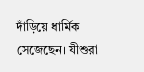দাঁড়িয়ে ধার্মিক সেজেছেন। যীশুরা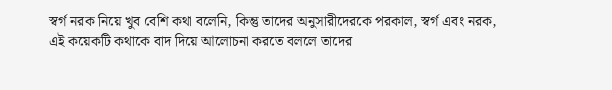স্বর্গ নরক নিয়ে খুব বেশি কথা বলেনি, কিন্তু তাদের অনুসারীদেরকে পরকাল, স্বর্গ এবং নরক, এই কয়েকটি কথাকে বাদ দিয়ে আলোচনা করতে বললে তাদের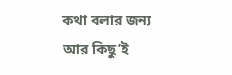কথা বলার জন্য আর কিছু’ই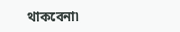থাকবেনা৷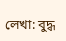লেখা: বুদ্ধ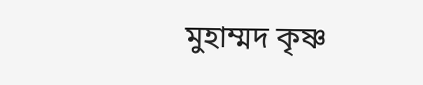মুহাম্মদ কৃষ্ণ